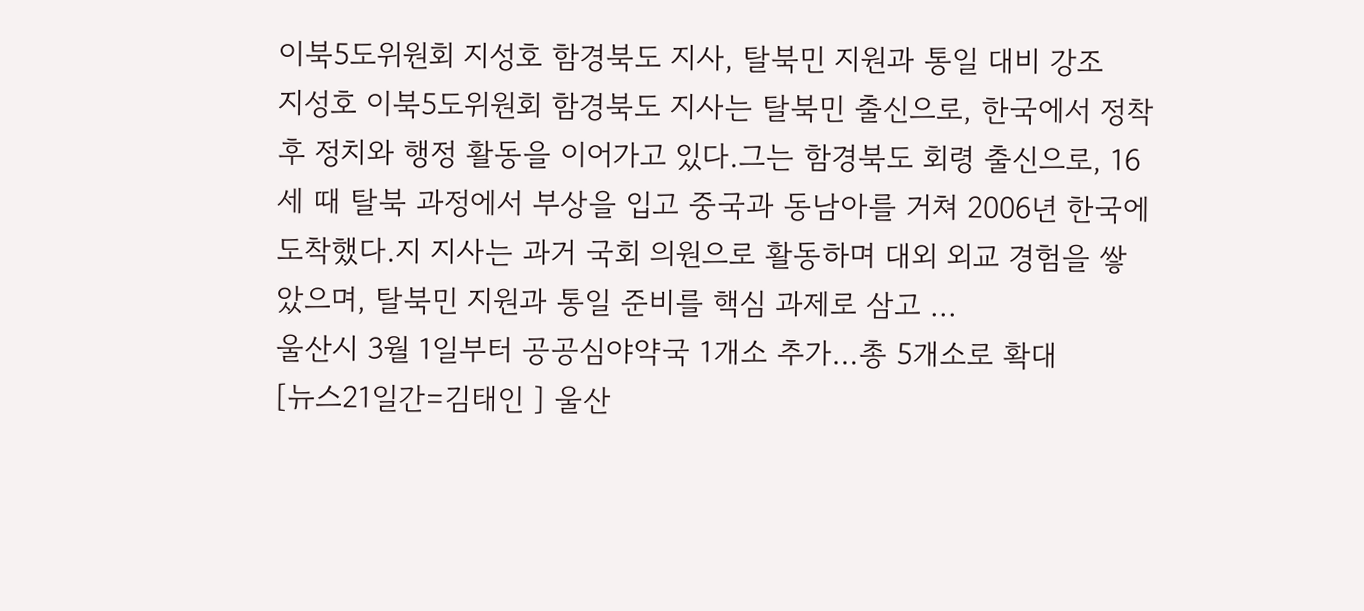이북5도위원회 지성호 함경북도 지사, 탈북민 지원과 통일 대비 강조
지성호 이북5도위원회 함경북도 지사는 탈북민 출신으로, 한국에서 정착 후 정치와 행정 활동을 이어가고 있다.그는 함경북도 회령 출신으로, 16세 때 탈북 과정에서 부상을 입고 중국과 동남아를 거쳐 2006년 한국에 도착했다.지 지사는 과거 국회 의원으로 활동하며 대외 외교 경험을 쌓았으며, 탈북민 지원과 통일 준비를 핵심 과제로 삼고 ...
울산시 3월 1일부터 공공심야약국 1개소 추가…총 5개소로 확대
[뉴스21일간=김태인 ] 울산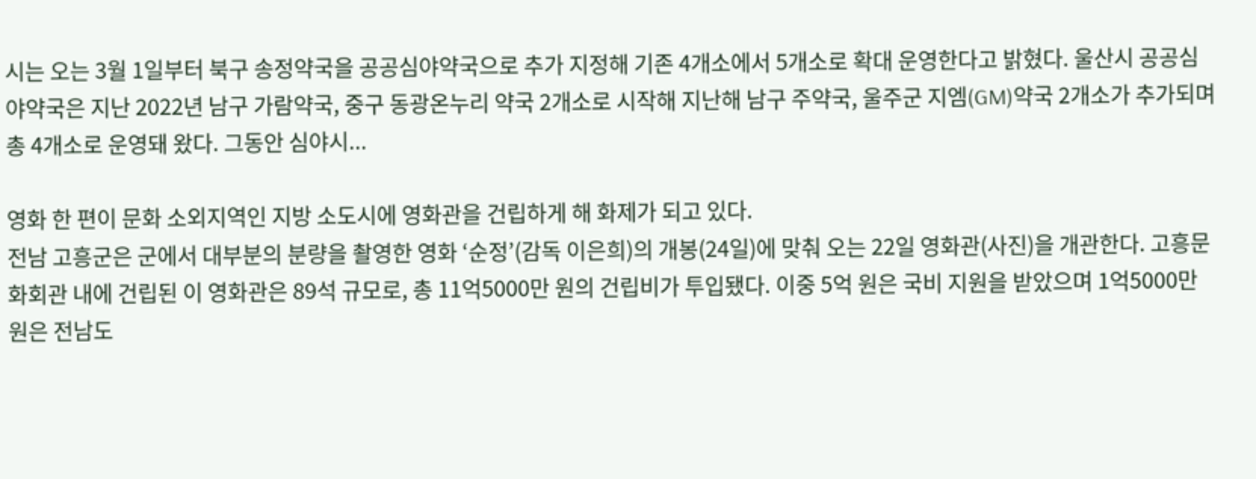시는 오는 3월 1일부터 북구 송정약국을 공공심야약국으로 추가 지정해 기존 4개소에서 5개소로 확대 운영한다고 밝혔다. 울산시 공공심야약국은 지난 2022년 남구 가람약국, 중구 동광온누리 약국 2개소로 시작해 지난해 남구 주약국, 울주군 지엠(GM)약국 2개소가 추가되며 총 4개소로 운영돼 왔다. 그동안 심야시...

영화 한 편이 문화 소외지역인 지방 소도시에 영화관을 건립하게 해 화제가 되고 있다.
전남 고흥군은 군에서 대부분의 분량을 촬영한 영화 ‘순정’(감독 이은희)의 개봉(24일)에 맞춰 오는 22일 영화관(사진)을 개관한다. 고흥문화회관 내에 건립된 이 영화관은 89석 규모로, 총 11억5000만 원의 건립비가 투입됐다. 이중 5억 원은 국비 지원을 받았으며 1억5000만 원은 전남도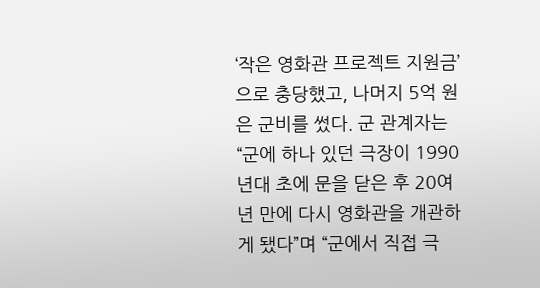‘작은 영화관 프로젝트 지원금’으로 충당했고, 나머지 5억 원은 군비를 썼다. 군 관계자는 “군에 하나 있던 극장이 1990년대 초에 문을 닫은 후 20여 년 만에 다시 영화관을 개관하게 됐다”며 “군에서 직접 극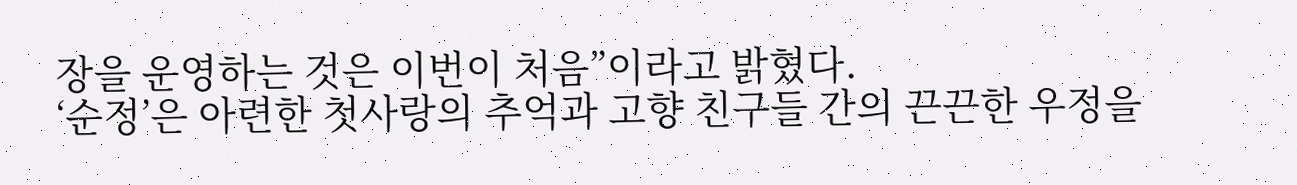장을 운영하는 것은 이번이 처음”이라고 밝혔다.
‘순정’은 아련한 첫사랑의 추억과 고향 친구들 간의 끈끈한 우정을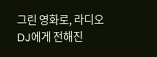그린 영화로, 라디오 DJ에게 전해진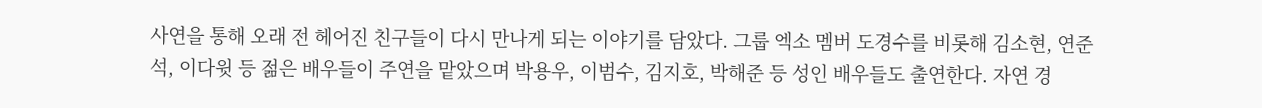사연을 통해 오래 전 헤어진 친구들이 다시 만나게 되는 이야기를 담았다. 그룹 엑소 멤버 도경수를 비롯해 김소현, 연준석, 이다윗 등 젊은 배우들이 주연을 맡았으며 박용우, 이범수, 김지호, 박해준 등 성인 배우들도 출연한다. 자연 경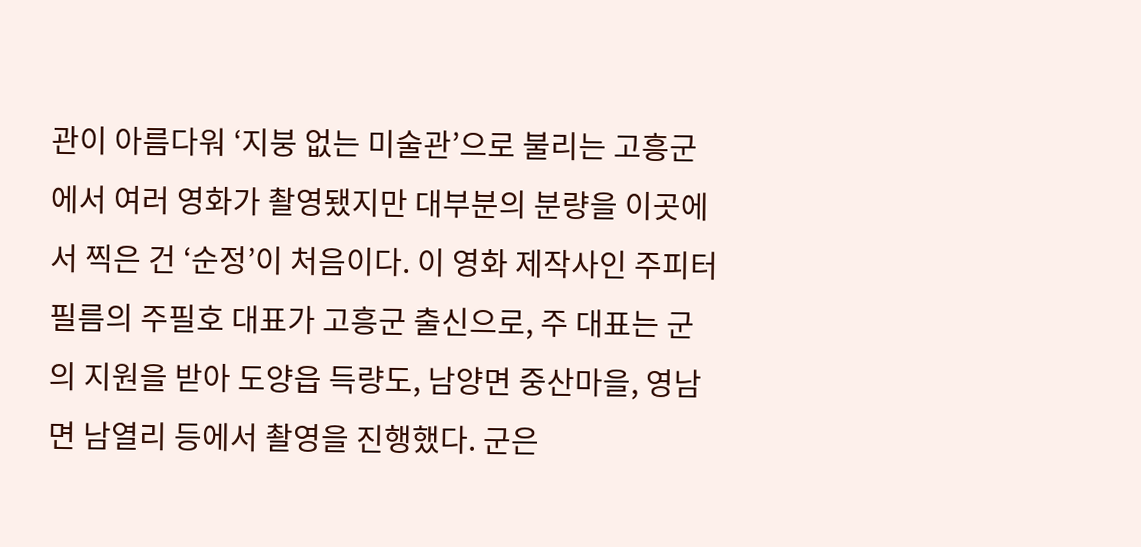관이 아름다워 ‘지붕 없는 미술관’으로 불리는 고흥군에서 여러 영화가 촬영됐지만 대부분의 분량을 이곳에서 찍은 건 ‘순정’이 처음이다. 이 영화 제작사인 주피터필름의 주필호 대표가 고흥군 출신으로, 주 대표는 군의 지원을 받아 도양읍 득량도, 남양면 중산마을, 영남면 남열리 등에서 촬영을 진행했다. 군은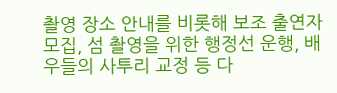촬영 장소 안내를 비롯해 보조 출연자 모집, 섬 촬영을 위한 행정선 운행, 배우들의 사투리 교정 등 다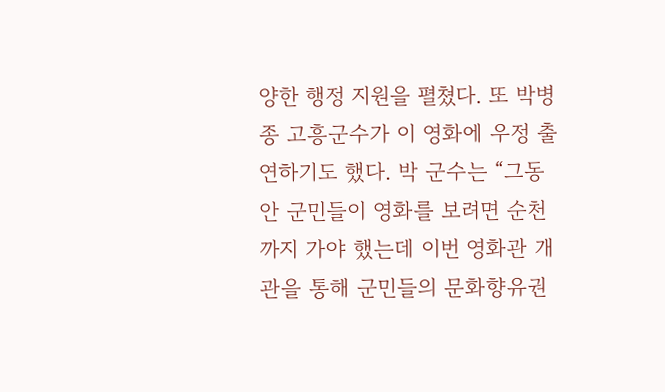양한 행정 지원을 펼쳤다. 또 박병종 고흥군수가 이 영화에 우정 출연하기도 했다. 박 군수는 “그동안 군민들이 영화를 보려면 순천까지 가야 했는데 이번 영화관 개관을 통해 군민들의 문화향유권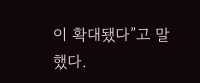이 확대됐다”고 말했다.